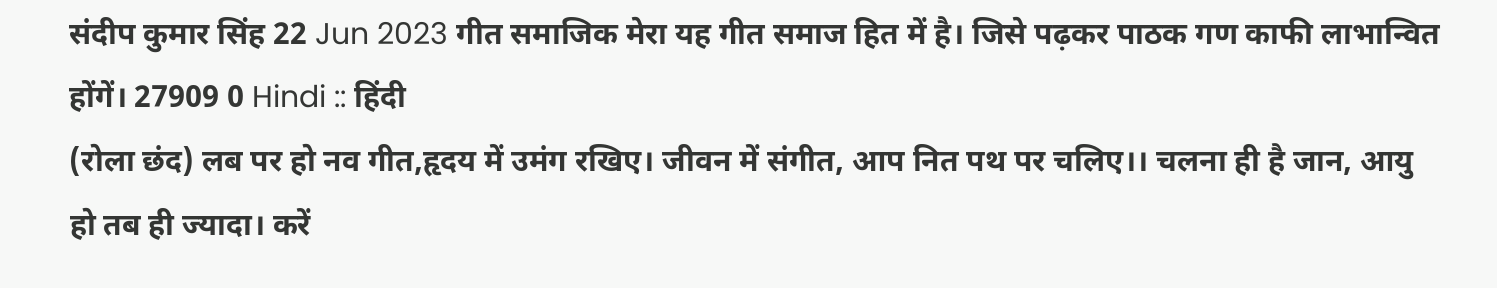संदीप कुमार सिंह 22 Jun 2023 गीत समाजिक मेरा यह गीत समाज हित में है। जिसे पढ़कर पाठक गण काफी लाभान्वित होंगें। 27909 0 Hindi :: हिंदी
(रोला छंद) लब पर हो नव गीत,हृदय में उमंग रखिए। जीवन में संगीत, आप नित पथ पर चलिए।। चलना ही है जान, आयु हो तब ही ज्यादा। करें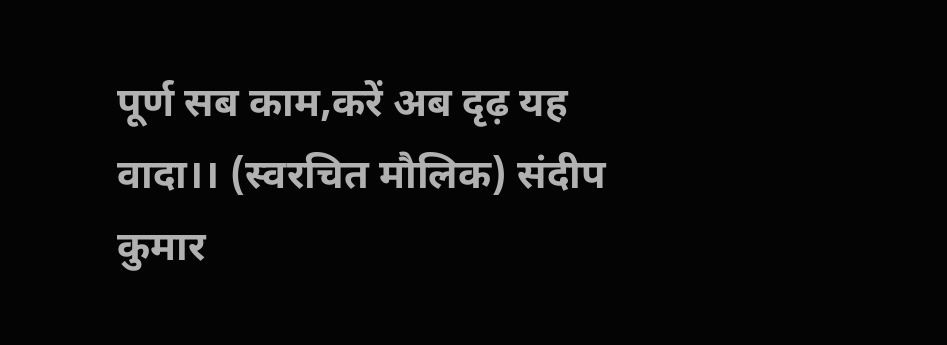पूर्ण सब काम,करें अब दृढ़ यह वादा।। (स्वरचित मौलिक) संदीप कुमार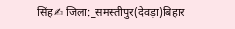सिंह✍ जिला:_समस्तीपुर(देवड़ा)बिहार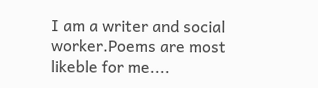I am a writer and social worker.Poems are most likeble for me....